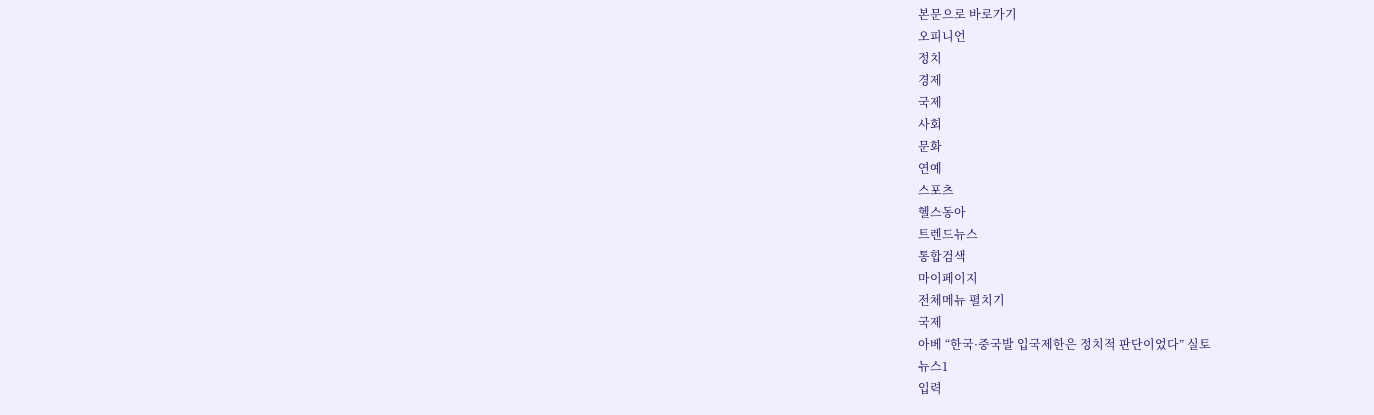본문으로 바로가기
오피니언
정치
경제
국제
사회
문화
연예
스포츠
헬스동아
트렌드뉴스
통합검색
마이페이지
전체메뉴 펼치기
국제
아베 “한국·중국발 입국제한은 정치적 판단이었다” 실토
뉴스1
입력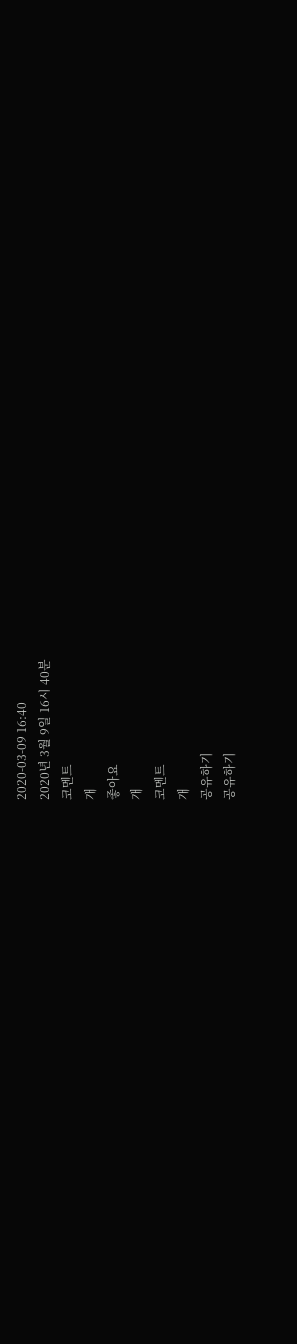2020-03-09 16:40
2020년 3월 9일 16시 40분
코멘트
개
좋아요
개
코멘트
개
공유하기
공유하기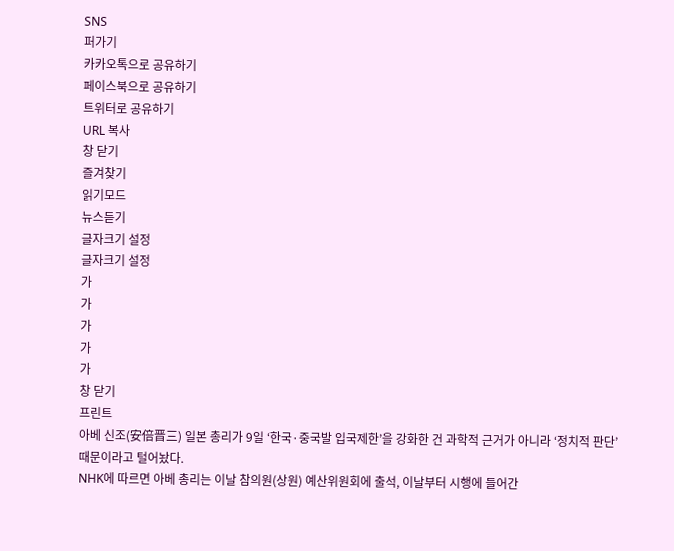SNS
퍼가기
카카오톡으로 공유하기
페이스북으로 공유하기
트위터로 공유하기
URL 복사
창 닫기
즐겨찾기
읽기모드
뉴스듣기
글자크기 설정
글자크기 설정
가
가
가
가
가
창 닫기
프린트
아베 신조(安倍晋三) 일본 총리가 9일 ‘한국·중국발 입국제한’을 강화한 건 과학적 근거가 아니라 ‘정치적 판단’ 때문이라고 털어놨다.
NHK에 따르면 아베 총리는 이날 참의원(상원) 예산위원회에 출석, 이날부터 시행에 들어간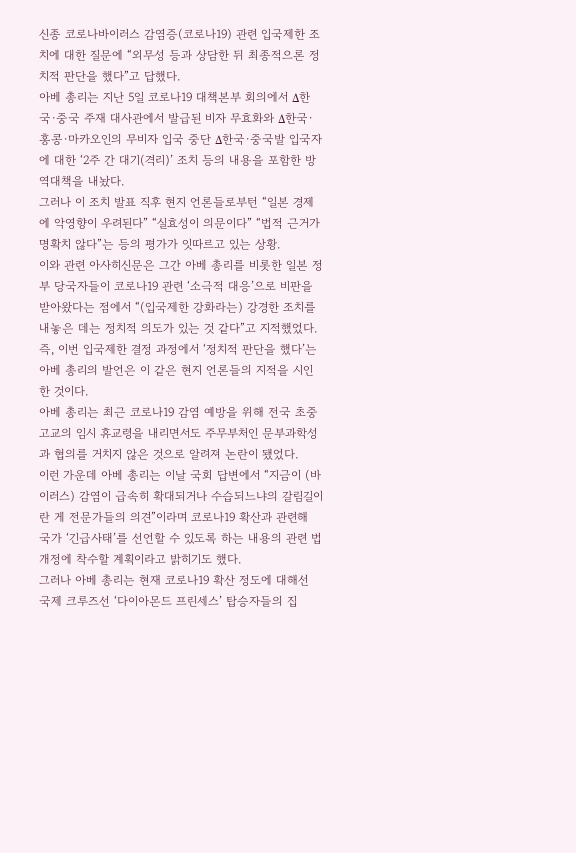신종 코로나바이러스 감염증(코로나19) 관련 입국제한 조치에 대한 질문에 “외무성 등과 상담한 뒤 최종적으론 정치적 판단을 했다”고 답했다.
아베 총리는 지난 5일 코로나19 대책본부 회의에서 Δ한국·중국 주재 대사관에서 발급된 비자 무효화와 Δ한국·홍콩·마카오인의 무비자 입국 중단 Δ한국·중국발 입국자에 대한 ‘2주 간 대기(격리)’ 조치 등의 내용을 포함한 방역대책을 내놨다.
그러나 이 조치 발표 직후 현지 언론들로부턴 “일본 경제에 악영향이 우려된다” “실효성이 의문이다” “법적 근거가 명확치 않다”는 등의 평가가 잇따르고 있는 상황.
이와 관련 아사히신문은 그간 아베 총리를 비롯한 일본 정부 당국자들이 코로나19 관련 ‘소극적 대응’으로 비판을 받아왔다는 점에서 “(입국제한 강화라는) 강경한 조치를 내놓은 데는 정치적 의도가 있는 것 같다”고 지적했었다.
즉, 이번 입국제한 결정 과정에서 ‘정치적 판단을 했다’는 아베 총리의 발언은 이 같은 현지 언론들의 지적을 시인한 것이다.
아베 총리는 최근 코로나19 감염 예방을 위해 전국 초중고교의 임시 휴교령을 내리면서도 주무부처인 문부과학성과 협의를 거치지 않은 것으로 알려져 논란이 됐었다.
이런 가운데 아베 총리는 이날 국회 답변에서 “지금이 (바이러스) 감염이 급속히 확대되거나 수습되느냐의 갈림길이란 게 전문가들의 의견”이라며 코로나19 확산과 관련해 국가 ‘긴급사태’를 선언할 수 있도록 하는 내용의 관련 법 개정에 착수할 계획이라고 밝히기도 했다.
그러나 아베 총리는 현재 코로나19 확산 정도에 대해선 국제 크루즈선 ‘다이아몬드 프린세스’ 탑승자들의 집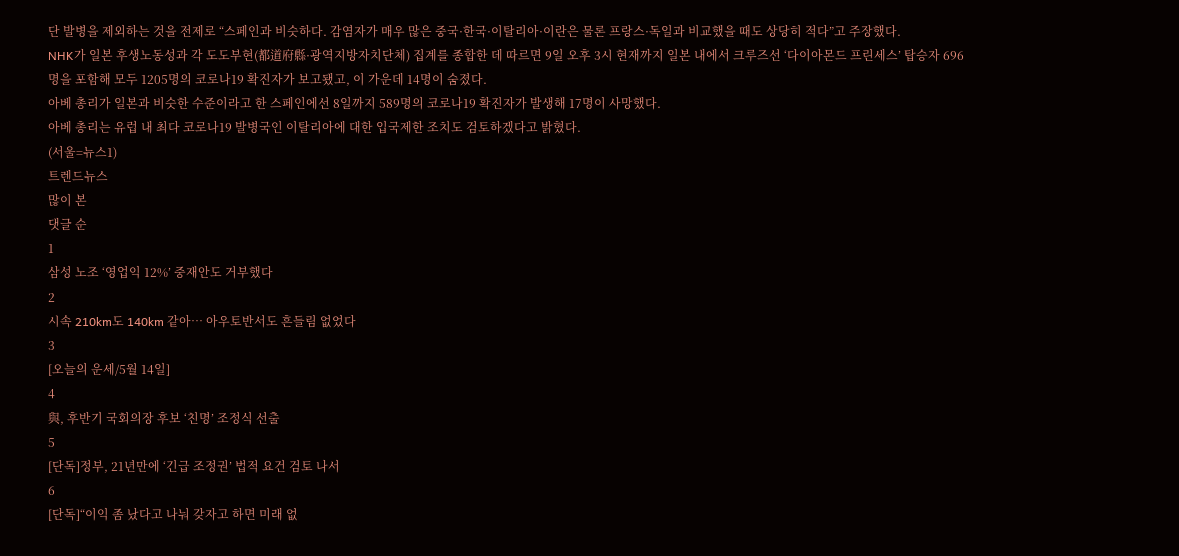단 발병을 제외하는 것을 전제로 “스페인과 비슷하다. 감염자가 매우 많은 중국·한국·이탈리아·이란은 물론 프랑스·독일과 비교했을 때도 상당히 적다”고 주장했다.
NHK가 일본 후생노동성과 각 도도부현(都道府縣·광역지방자치단체) 집계를 종합한 데 따르면 9일 오후 3시 현재까지 일본 내에서 크루즈선 ‘다이아몬드 프린세스’ 탑승자 696명을 포함해 모두 1205명의 코로나19 확진자가 보고됐고, 이 가운데 14명이 숨졌다.
아베 총리가 일본과 비슷한 수준이라고 한 스페인에선 8일까지 589명의 코로나19 확진자가 발생해 17명이 사망했다.
아베 총리는 유럽 내 최다 코로나19 발병국인 이탈리아에 대한 입국제한 조치도 검토하겠다고 밝혔다.
(서울=뉴스1)
트렌드뉴스
많이 본
댓글 순
1
삼성 노조 ‘영업익 12%’ 중재안도 거부했다
2
시속 210km도 140km 같아… 아우토반서도 흔들림 없었다
3
[오늘의 운세/5월 14일]
4
與, 후반기 국회의장 후보 ‘친명’ 조정식 선출
5
[단독]정부, 21년만에 ‘긴급 조정권’ 법적 요건 검토 나서
6
[단독]“이익 좀 났다고 나눠 갖자고 하면 미래 없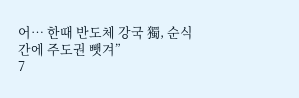어… 한때 반도체 강국 獨, 순식간에 주도권 뺏겨”
7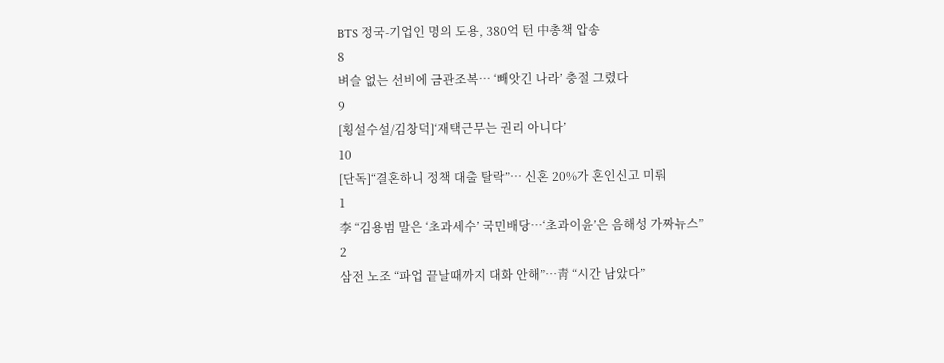BTS 정국-기업인 명의 도용, 380억 턴 中총책 압송
8
벼슬 없는 선비에 금관조복… ‘빼앗긴 나라’ 충절 그렸다
9
[횡설수설/김창덕]‘재택근무는 권리 아니다’
10
[단독]“결혼하니 정책 대출 탈락”… 신혼 20%가 혼인신고 미뤄
1
李 “김용범 말은 ‘초과세수’ 국민배당…‘초과이윤’은 음해성 가짜뉴스”
2
삼전 노조 “파업 끝날때까지 대화 안해”…靑 “시간 남았다”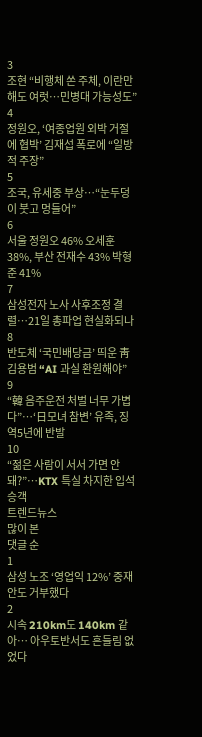3
조현 “비행체 쏜 주체, 이란만 해도 여럿…민병대 가능성도”
4
정원오, ‘여종업원 외박 거절에 협박’ 김재섭 폭로에 “일방적 주장”
5
조국, 유세중 부상…“눈두덩이 붓고 멍들어”
6
서울 정원오 46% 오세훈 38%, 부산 전재수 43% 박형준 41%
7
삼성전자 노사 사후조정 결렬…21일 총파업 현실화되나
8
반도체 ‘국민배당금’ 띄운 靑 김용범 “AI 과실 환원해야”
9
“韓 음주운전 처벌 너무 가볍다”…‘日모녀 참변’ 유족, 징역5년에 반발
10
“젊은 사람이 서서 가면 안돼?”…KTX 특실 차지한 입석 승객
트렌드뉴스
많이 본
댓글 순
1
삼성 노조 ‘영업익 12%’ 중재안도 거부했다
2
시속 210km도 140km 같아… 아우토반서도 흔들림 없었다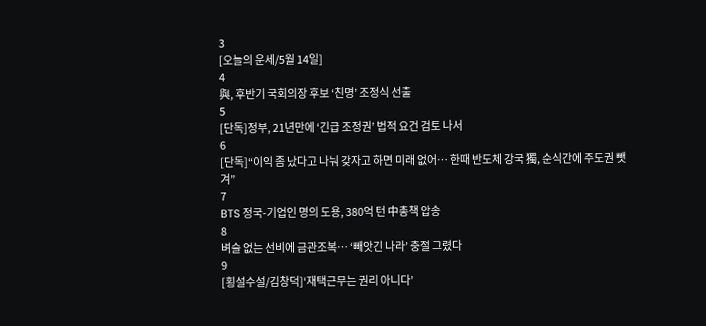3
[오늘의 운세/5월 14일]
4
與, 후반기 국회의장 후보 ‘친명’ 조정식 선출
5
[단독]정부, 21년만에 ‘긴급 조정권’ 법적 요건 검토 나서
6
[단독]“이익 좀 났다고 나눠 갖자고 하면 미래 없어… 한때 반도체 강국 獨, 순식간에 주도권 뺏겨”
7
BTS 정국-기업인 명의 도용, 380억 턴 中총책 압송
8
벼슬 없는 선비에 금관조복… ‘빼앗긴 나라’ 충절 그렸다
9
[횡설수설/김창덕]‘재택근무는 권리 아니다’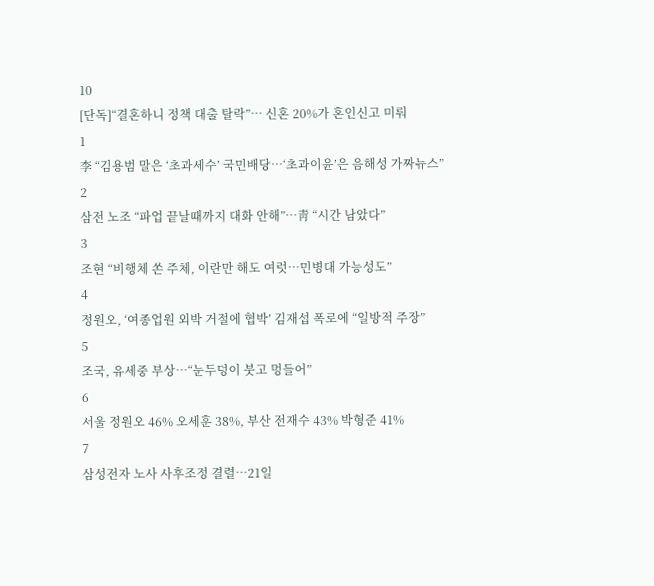10
[단독]“결혼하니 정책 대출 탈락”… 신혼 20%가 혼인신고 미뤄
1
李 “김용범 말은 ‘초과세수’ 국민배당…‘초과이윤’은 음해성 가짜뉴스”
2
삼전 노조 “파업 끝날때까지 대화 안해”…靑 “시간 남았다”
3
조현 “비행체 쏜 주체, 이란만 해도 여럿…민병대 가능성도”
4
정원오, ‘여종업원 외박 거절에 협박’ 김재섭 폭로에 “일방적 주장”
5
조국, 유세중 부상…“눈두덩이 붓고 멍들어”
6
서울 정원오 46% 오세훈 38%, 부산 전재수 43% 박형준 41%
7
삼성전자 노사 사후조정 결렬…21일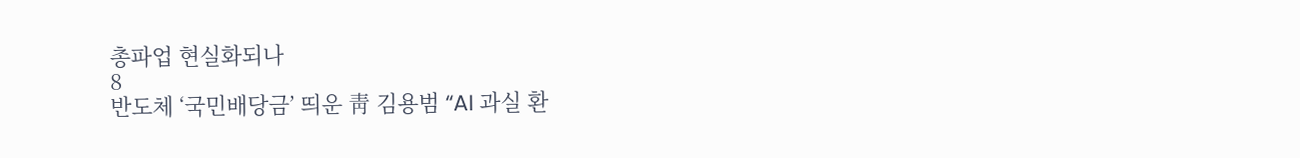총파업 현실화되나
8
반도체 ‘국민배당금’ 띄운 靑 김용범 “AI 과실 환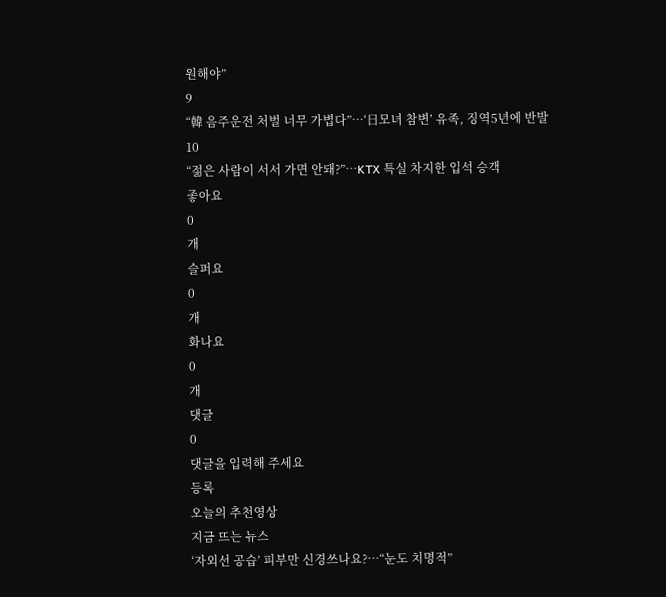원해야”
9
“韓 음주운전 처벌 너무 가볍다”…‘日모녀 참변’ 유족, 징역5년에 반발
10
“젊은 사람이 서서 가면 안돼?”…KTX 특실 차지한 입석 승객
좋아요
0
개
슬퍼요
0
개
화나요
0
개
댓글
0
댓글을 입력해 주세요
등록
오늘의 추천영상
지금 뜨는 뉴스
‘자외선 공습’ 피부만 신경쓰나요?…“눈도 치명적”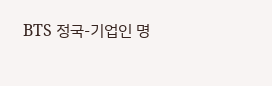BTS 정국-기업인 명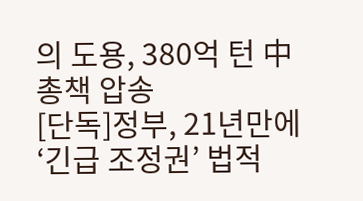의 도용, 380억 턴 中총책 압송
[단독]정부, 21년만에 ‘긴급 조정권’ 법적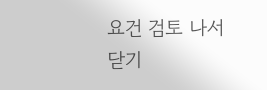요건 검토 나서
닫기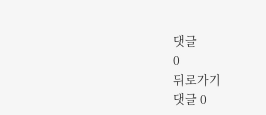댓글
0
뒤로가기
댓글 0